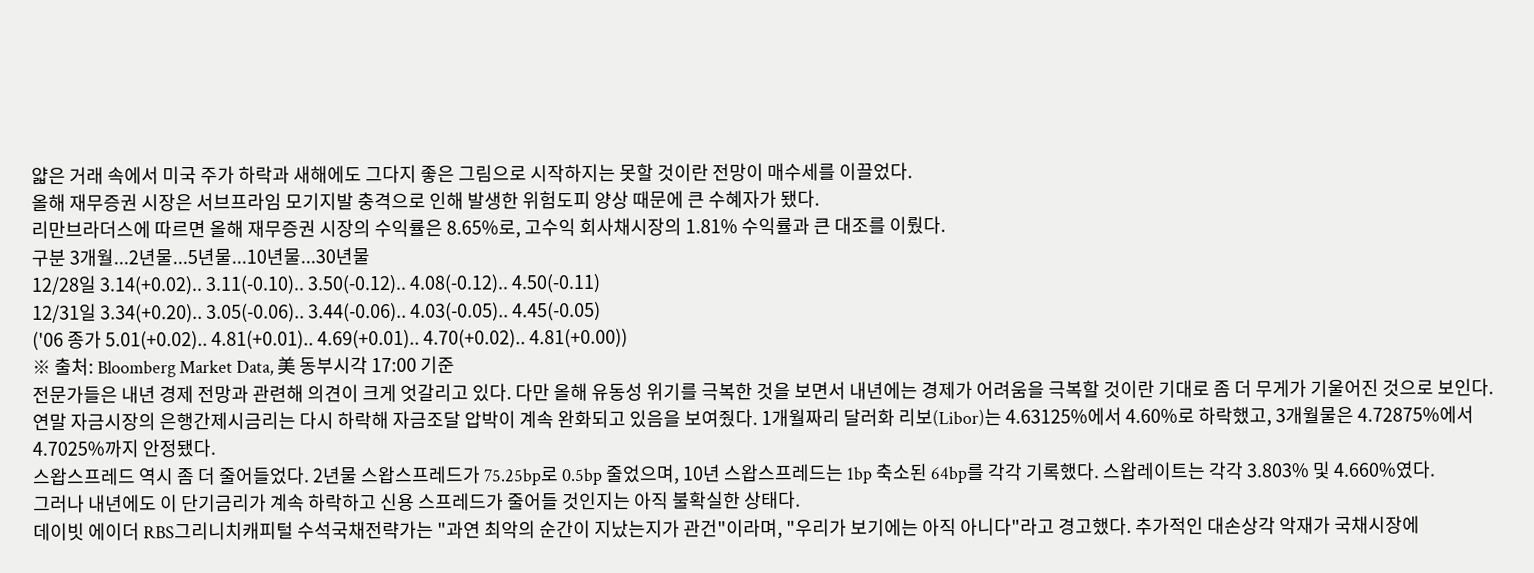얇은 거래 속에서 미국 주가 하락과 새해에도 그다지 좋은 그림으로 시작하지는 못할 것이란 전망이 매수세를 이끌었다.
올해 재무증권 시장은 서브프라임 모기지발 충격으로 인해 발생한 위험도피 양상 때문에 큰 수혜자가 됐다.
리만브라더스에 따르면 올해 재무증권 시장의 수익률은 8.65%로, 고수익 회사채시장의 1.81% 수익률과 큰 대조를 이뤘다.
구분 3개월...2년물...5년물...10년물...30년물
12/28일 3.14(+0.02).. 3.11(-0.10).. 3.50(-0.12).. 4.08(-0.12).. 4.50(-0.11)
12/31일 3.34(+0.20).. 3.05(-0.06).. 3.44(-0.06).. 4.03(-0.05).. 4.45(-0.05)
('06 종가 5.01(+0.02).. 4.81(+0.01).. 4.69(+0.01).. 4.70(+0.02).. 4.81(+0.00))
※ 출처: Bloomberg Market Data, 美 동부시각 17:00 기준
전문가들은 내년 경제 전망과 관련해 의견이 크게 엇갈리고 있다. 다만 올해 유동성 위기를 극복한 것을 보면서 내년에는 경제가 어려움을 극복할 것이란 기대로 좀 더 무게가 기울어진 것으로 보인다.
연말 자금시장의 은행간제시금리는 다시 하락해 자금조달 압박이 계속 완화되고 있음을 보여줬다. 1개월짜리 달러화 리보(Libor)는 4.63125%에서 4.60%로 하락했고, 3개월물은 4.72875%에서 4.7025%까지 안정됐다.
스왑스프레드 역시 좀 더 줄어들었다. 2년물 스왑스프레드가 75.25bp로 0.5bp 줄었으며, 10년 스왑스프레드는 1bp 축소된 64bp를 각각 기록했다. 스왑레이트는 각각 3.803% 및 4.660%였다.
그러나 내년에도 이 단기금리가 계속 하락하고 신용 스프레드가 줄어들 것인지는 아직 불확실한 상태다.
데이빗 에이더 RBS그리니치캐피털 수석국채전략가는 "과연 최악의 순간이 지났는지가 관건"이라며, "우리가 보기에는 아직 아니다"라고 경고했다. 추가적인 대손상각 악재가 국채시장에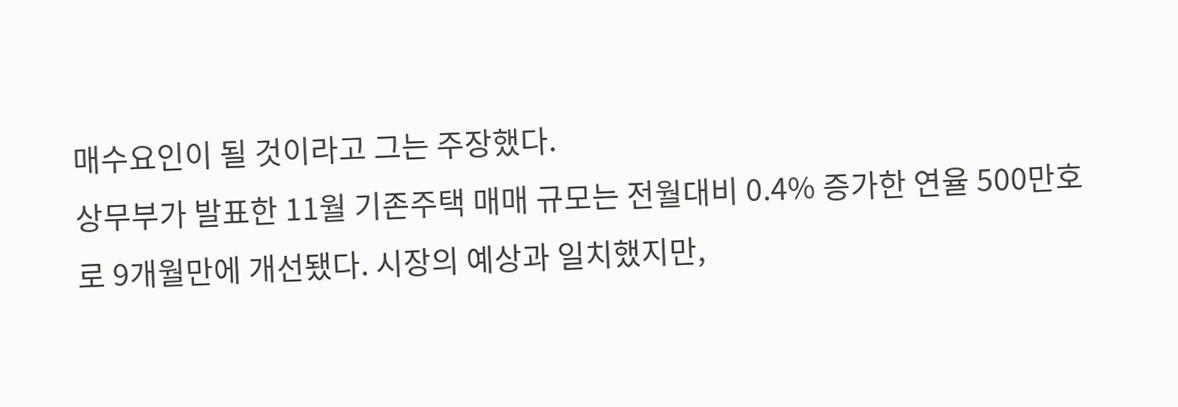매수요인이 될 것이라고 그는 주장했다.
상무부가 발표한 11월 기존주택 매매 규모는 전월대비 0.4% 증가한 연율 500만호로 9개월만에 개선됐다. 시장의 예상과 일치했지만,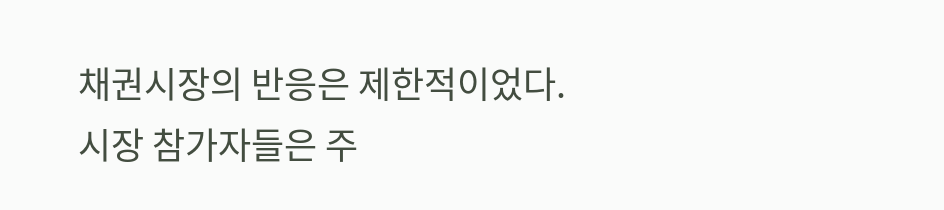채권시장의 반응은 제한적이었다.
시장 참가자들은 주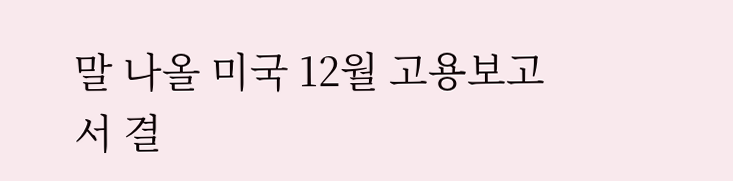말 나올 미국 12월 고용보고서 결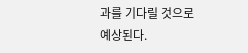과를 기다릴 것으로 예상된다.